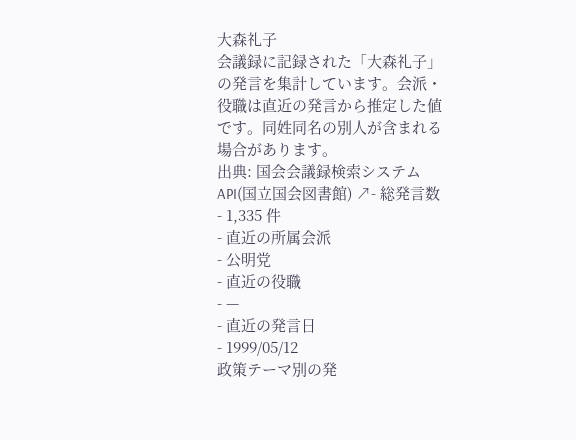大森礼子
会議録に記録された「大森礼子」の発言を集計しています。会派・役職は直近の発言から推定した値です。同姓同名の別人が含まれる場合があります。
出典: 国会会議録検索システム API(国立国会図書館) ↗- 総発言数
- 1,335 件
- 直近の所属会派
- 公明党
- 直近の役職
- —
- 直近の発言日
- 1999/05/12
政策テーマ別の発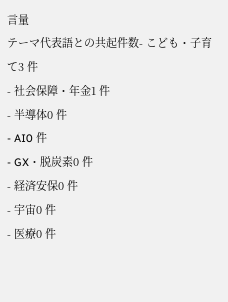言量
テーマ代表語との共起件数- こども・子育て3 件
- 社会保障・年金1 件
- 半導体0 件
- AI0 件
- GX・脱炭素0 件
- 経済安保0 件
- 宇宙0 件
- 医療0 件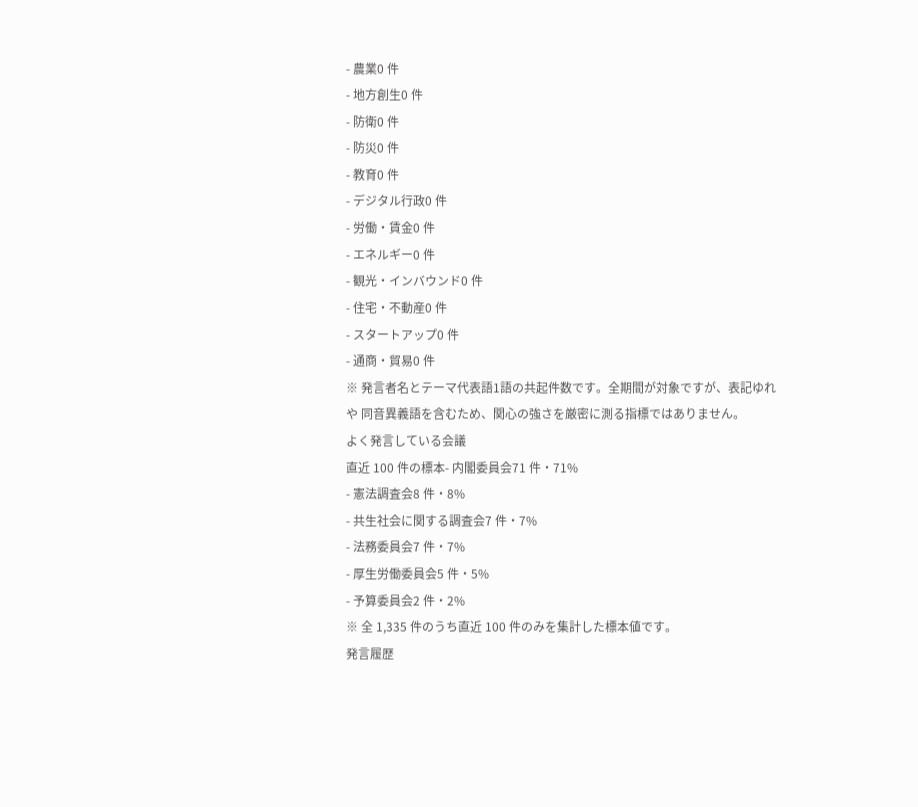- 農業0 件
- 地方創生0 件
- 防衛0 件
- 防災0 件
- 教育0 件
- デジタル行政0 件
- 労働・賃金0 件
- エネルギー0 件
- 観光・インバウンド0 件
- 住宅・不動産0 件
- スタートアップ0 件
- 通商・貿易0 件
※ 発言者名とテーマ代表語1語の共起件数です。全期間が対象ですが、表記ゆれや 同音異義語を含むため、関心の強さを厳密に測る指標ではありません。
よく発言している会議
直近 100 件の標本- 内閣委員会71 件・71%
- 憲法調査会8 件・8%
- 共生社会に関する調査会7 件・7%
- 法務委員会7 件・7%
- 厚生労働委員会5 件・5%
- 予算委員会2 件・2%
※ 全 1,335 件のうち直近 100 件のみを集計した標本値です。
発言履歴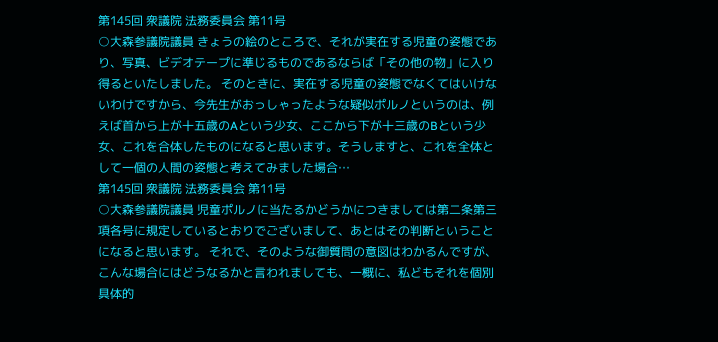第145回 衆議院 法務委員会 第11号
○大森参議院議員 きょうの絵のところで、それが実在する児童の姿態であり、写真、ビデオテープに準じるものであるならば「その他の物」に入り得るといたしました。 そのときに、実在する児童の姿態でなくてはいけないわけですから、今先生がおっしゃったような疑似ポルノというのは、例えば首から上が十五歳のAという少女、ここから下が十三歳のBという少女、これを合体したものになると思います。そうしますと、これを全体として一個の人間の姿態と考えてみました場合…
第145回 衆議院 法務委員会 第11号
○大森参議院議員 児童ポルノに当たるかどうかにつきましては第二条第三項各号に規定しているとおりでございまして、あとはその判断ということになると思います。 それで、そのような御質問の意図はわかるんですが、こんな場合にはどうなるかと言われましても、一概に、私どもそれを個別具体的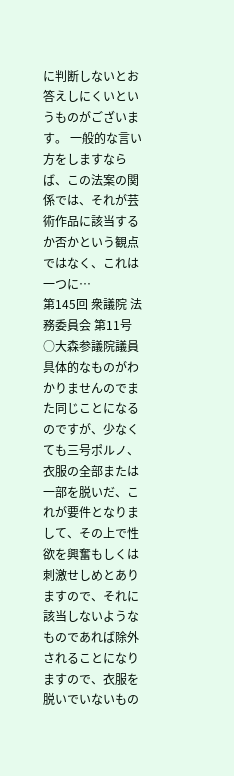に判断しないとお答えしにくいというものがございます。 一般的な言い方をしますならば、この法案の関係では、それが芸術作品に該当するか否かという観点ではなく、これは一つに…
第145回 衆議院 法務委員会 第11号
○大森参議院議員 具体的なものがわかりませんのでまた同じことになるのですが、少なくても三号ポルノ、衣服の全部または一部を脱いだ、これが要件となりまして、その上で性欲を興奮もしくは刺激せしめとありますので、それに該当しないようなものであれば除外されることになりますので、衣服を脱いでいないもの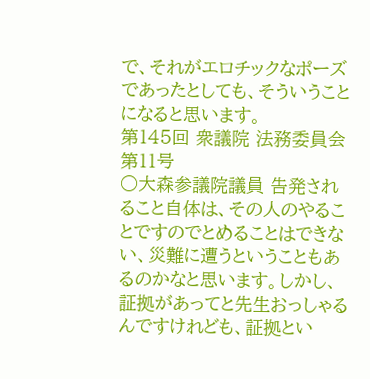で、それがエロチックなポーズであったとしても、そういうことになると思います。
第145回 衆議院 法務委員会 第11号
○大森参議院議員 告発されること自体は、その人のやることですのでとめることはできない、災難に遭うということもあるのかなと思います。しかし、証拠があってと先生おっしゃるんですけれども、証拠とい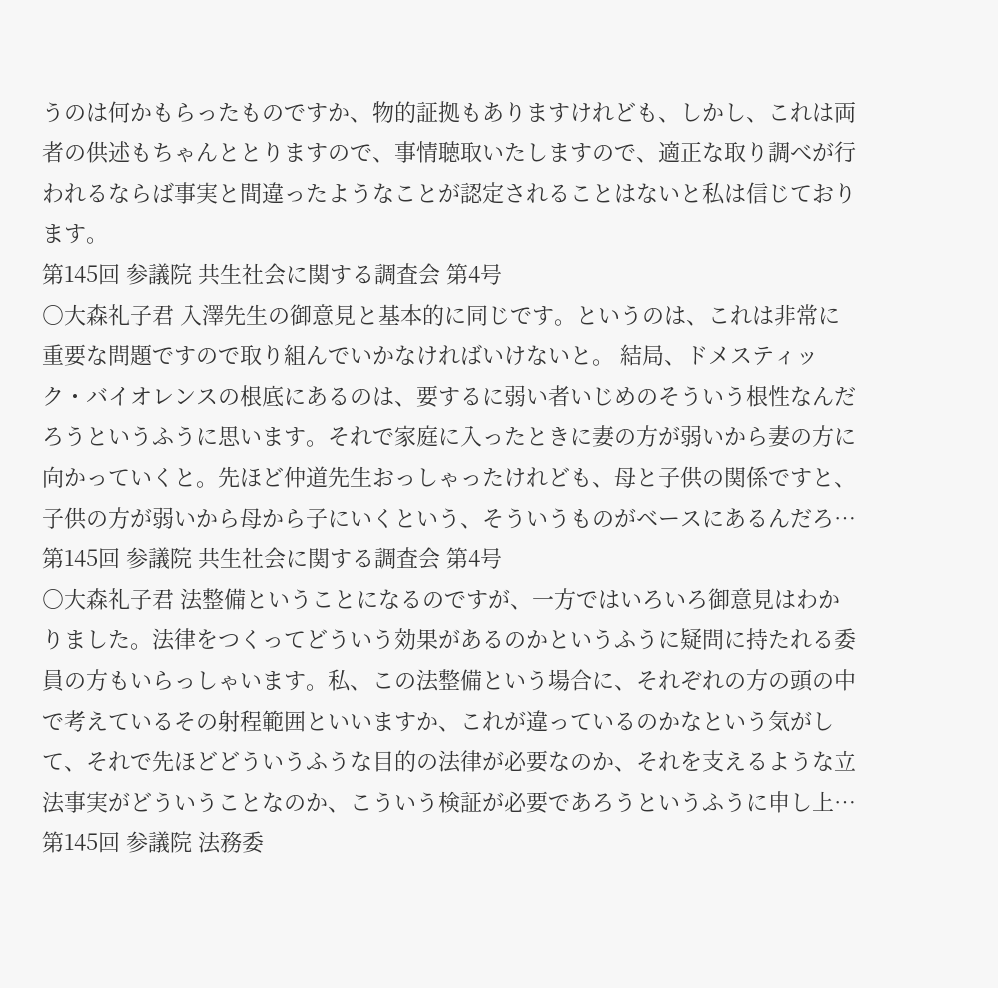うのは何かもらったものですか、物的証拠もありますけれども、しかし、これは両者の供述もちゃんととりますので、事情聴取いたしますので、適正な取り調べが行われるならば事実と間違ったようなことが認定されることはないと私は信じております。
第145回 参議院 共生社会に関する調査会 第4号
○大森礼子君 入澤先生の御意見と基本的に同じです。というのは、これは非常に重要な問題ですので取り組んでいかなければいけないと。 結局、ドメスティック・バイオレンスの根底にあるのは、要するに弱い者いじめのそういう根性なんだろうというふうに思います。それで家庭に入ったときに妻の方が弱いから妻の方に向かっていくと。先ほど仲道先生おっしゃったけれども、母と子供の関係ですと、子供の方が弱いから母から子にいくという、そういうものがベースにあるんだろ…
第145回 参議院 共生社会に関する調査会 第4号
○大森礼子君 法整備ということになるのですが、一方ではいろいろ御意見はわかりました。法律をつくってどういう効果があるのかというふうに疑問に持たれる委員の方もいらっしゃいます。私、この法整備という場合に、それぞれの方の頭の中で考えているその射程範囲といいますか、これが違っているのかなという気がして、それで先ほどどういうふうな目的の法律が必要なのか、それを支えるような立法事実がどういうことなのか、こういう検証が必要であろうというふうに申し上…
第145回 参議院 法務委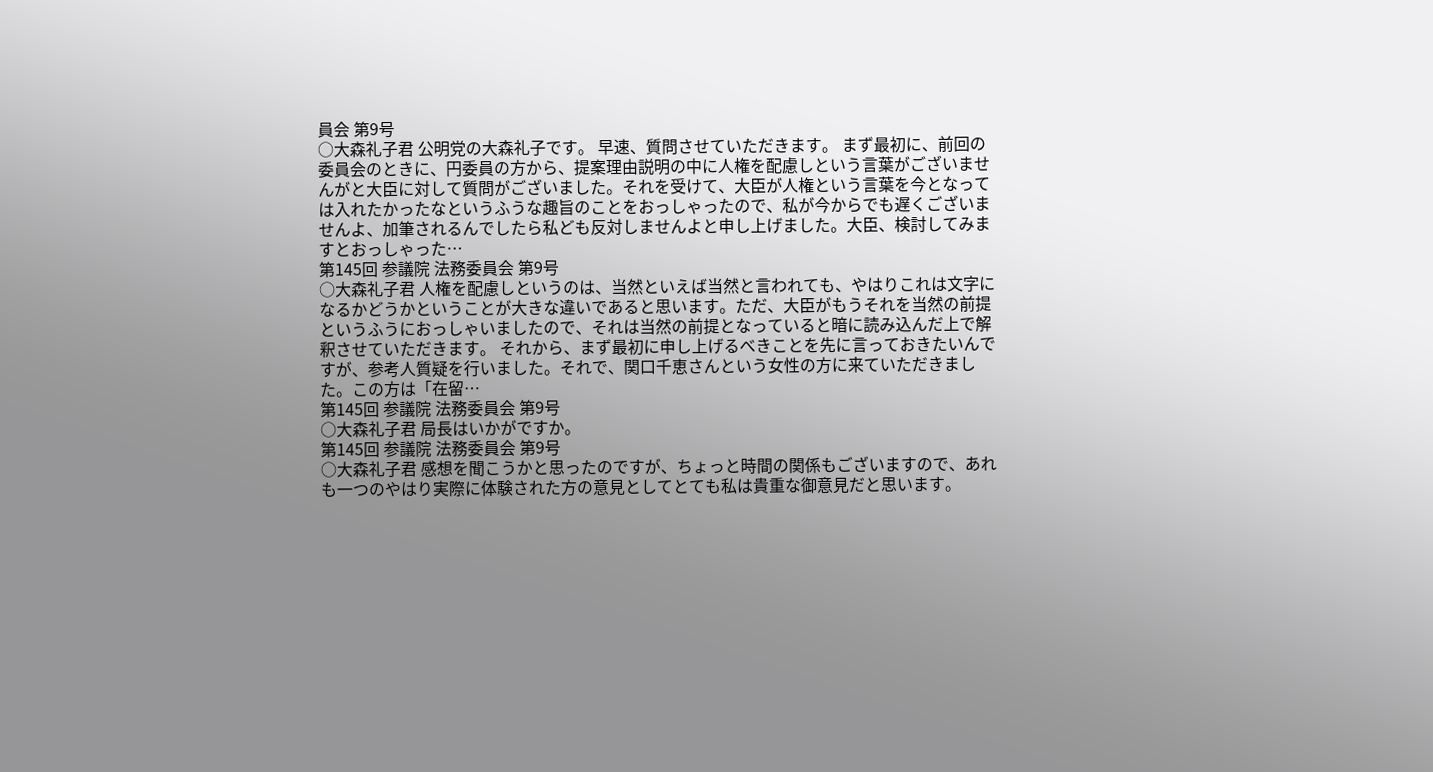員会 第9号
○大森礼子君 公明党の大森礼子です。 早速、質問させていただきます。 まず最初に、前回の委員会のときに、円委員の方から、提案理由説明の中に人権を配慮しという言葉がございませんがと大臣に対して質問がございました。それを受けて、大臣が人権という言葉を今となっては入れたかったなというふうな趣旨のことをおっしゃったので、私が今からでも遅くございませんよ、加筆されるんでしたら私ども反対しませんよと申し上げました。大臣、検討してみますとおっしゃった…
第145回 参議院 法務委員会 第9号
○大森礼子君 人権を配慮しというのは、当然といえば当然と言われても、やはりこれは文字になるかどうかということが大きな違いであると思います。ただ、大臣がもうそれを当然の前提というふうにおっしゃいましたので、それは当然の前提となっていると暗に読み込んだ上で解釈させていただきます。 それから、まず最初に申し上げるべきことを先に言っておきたいんですが、参考人質疑を行いました。それで、関口千恵さんという女性の方に来ていただきました。この方は「在留…
第145回 参議院 法務委員会 第9号
○大森礼子君 局長はいかがですか。
第145回 参議院 法務委員会 第9号
○大森礼子君 感想を聞こうかと思ったのですが、ちょっと時間の関係もございますので、あれも一つのやはり実際に体験された方の意見としてとても私は貴重な御意見だと思います。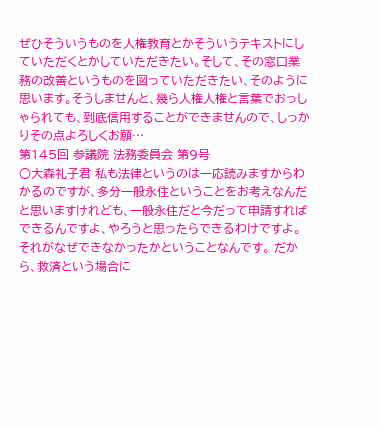ぜひそういうものを人権教育とかそういうテキストにしていただくとかしていただきたい。そして、その窓口業務の改善というものを図っていただきたい、そのように思います。そうしませんと、幾ら人権人権と言葉でおっしゃられても、到底信用することができませんので、しっかりその点よろしくお願…
第145回 参議院 法務委員会 第9号
○大森礼子君 私も法律というのは一応読みますからわかるのですが、多分一般永住ということをお考えなんだと思いますけれども、一般永住だと今だって申請すればできるんですよ、やろうと思ったらできるわけですよ。それがなぜできなかったかということなんです。 だから、救済という場合に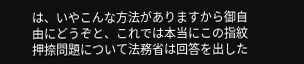は、いやこんな方法がありますから御自由にどうぞと、これでは本当にこの指紋押捺問題について法務省は回答を出した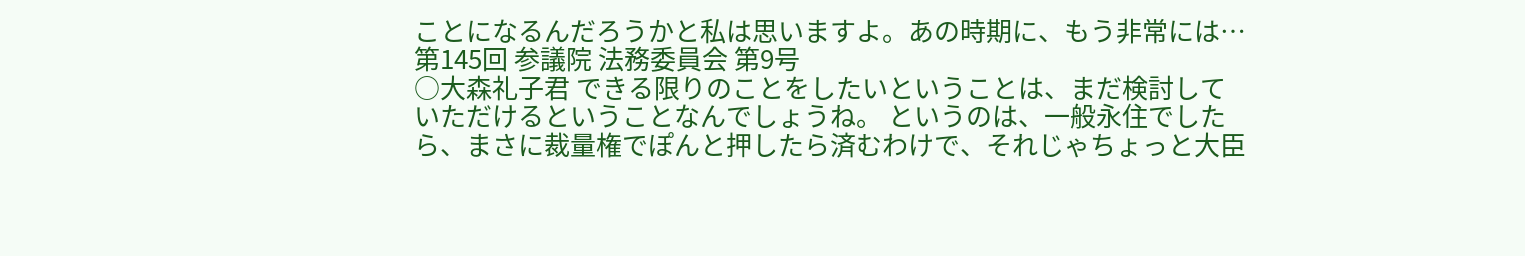ことになるんだろうかと私は思いますよ。あの時期に、もう非常には…
第145回 参議院 法務委員会 第9号
○大森礼子君 できる限りのことをしたいということは、まだ検討していただけるということなんでしょうね。 というのは、一般永住でしたら、まさに裁量権でぽんと押したら済むわけで、それじゃちょっと大臣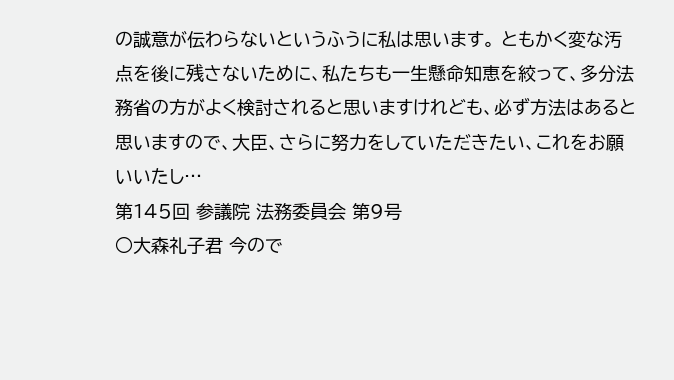の誠意が伝わらないというふうに私は思います。 ともかく変な汚点を後に残さないために、私たちも一生懸命知恵を絞って、多分法務省の方がよく検討されると思いますけれども、必ず方法はあると思いますので、大臣、さらに努力をしていただきたい、これをお願いいたし…
第145回 参議院 法務委員会 第9号
○大森礼子君 今ので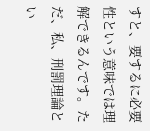すと、要するに必要性という意味では理解できるんです。ただ、私、刑罰理論とい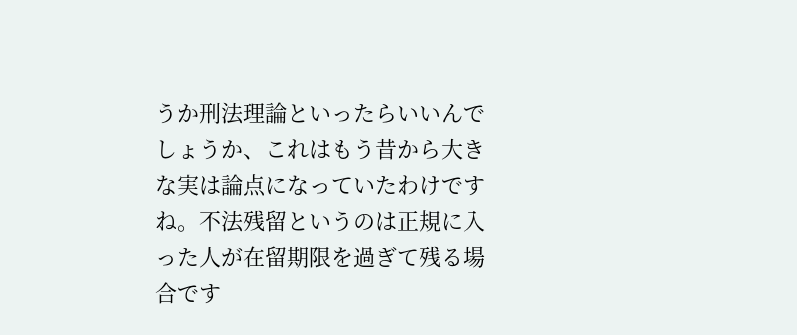うか刑法理論といったらいいんでしょうか、これはもう昔から大きな実は論点になっていたわけですね。不法残留というのは正規に入った人が在留期限を過ぎて残る場合です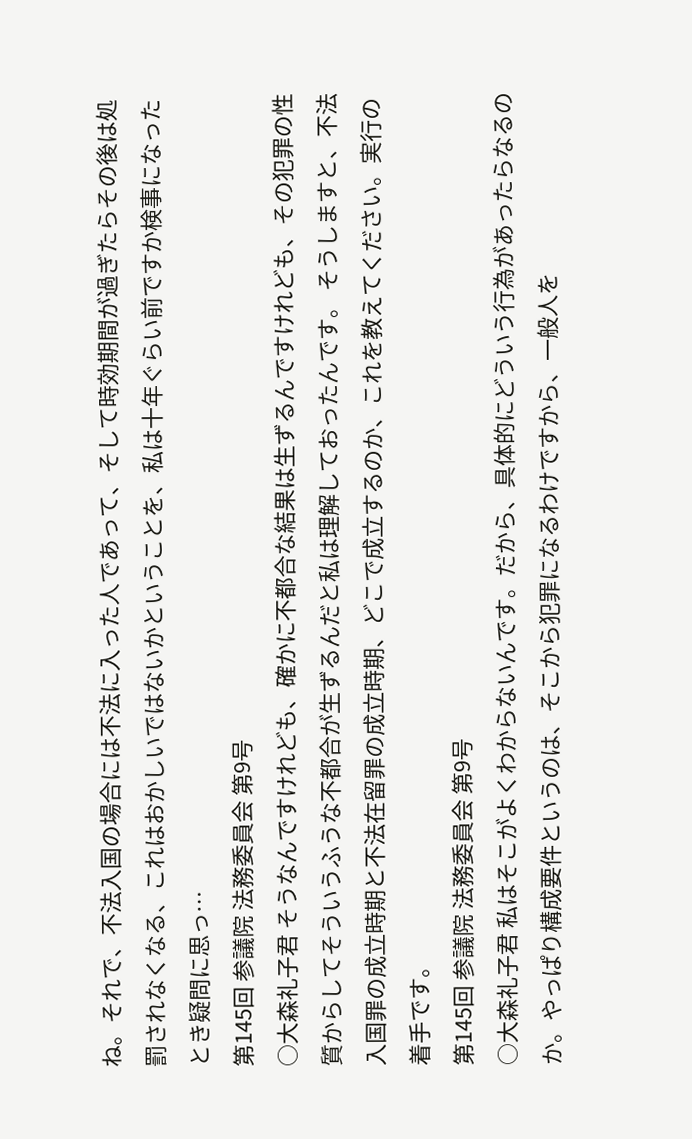ね。それで、不法入国の場合には不法に入った人であって、そして時効期間が過ぎたらその後は処罰されなくなる、これはおかしいではないかということを、私は十年ぐらい前ですか検事になったとき疑問に思っ…
第145回 参議院 法務委員会 第9号
○大森礼子君 そうなんですけれども、確かに不都合な結果は生ずるんですけれども、その犯罪の性質からしてそういうふうな不都合が生ずるんだと私は理解しておったんです。 そうしますと、不法入国罪の成立時期と不法在留罪の成立時期、どこで成立するのか、これを教えてください。実行の着手です。
第145回 参議院 法務委員会 第9号
○大森礼子君 私はそこがよくわからないんです。だから、具体的にどういう行為があったらなるのか。やっぱり構成要件というのは、そこから犯罪になるわけですから、一般人を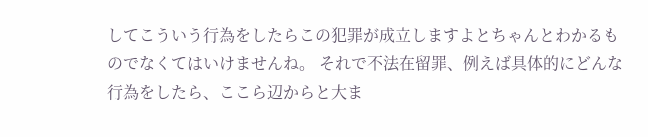してこういう行為をしたらこの犯罪が成立しますよとちゃんとわかるものでなくてはいけませんね。 それで不法在留罪、例えば具体的にどんな行為をしたら、ここら辺からと大ま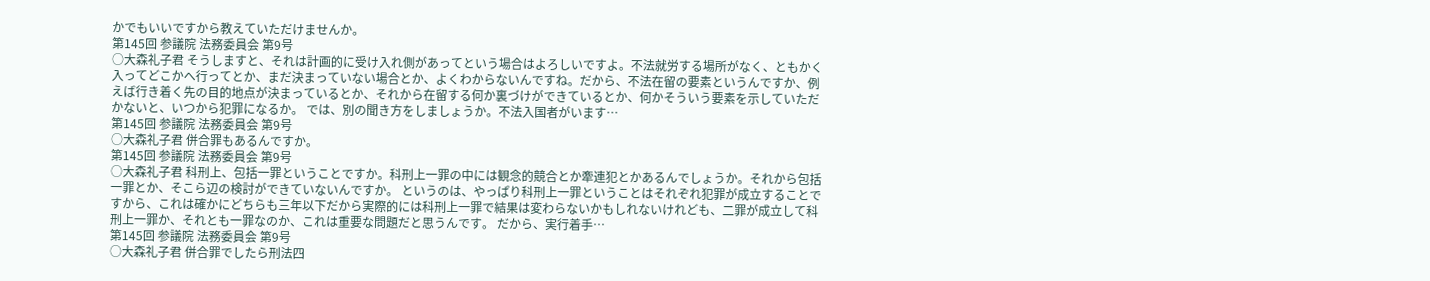かでもいいですから教えていただけませんか。
第145回 参議院 法務委員会 第9号
○大森礼子君 そうしますと、それは計画的に受け入れ側があってという場合はよろしいですよ。不法就労する場所がなく、ともかく入ってどこかへ行ってとか、まだ決まっていない場合とか、よくわからないんですね。だから、不法在留の要素というんですか、例えば行き着く先の目的地点が決まっているとか、それから在留する何か裏づけができているとか、何かそういう要素を示していただかないと、いつから犯罪になるか。 では、別の聞き方をしましょうか。不法入国者がいます…
第145回 参議院 法務委員会 第9号
○大森礼子君 併合罪もあるんですか。
第145回 参議院 法務委員会 第9号
○大森礼子君 科刑上、包括一罪ということですか。科刑上一罪の中には観念的競合とか牽連犯とかあるんでしょうか。それから包括一罪とか、そこら辺の検討ができていないんですか。 というのは、やっぱり科刑上一罪ということはそれぞれ犯罪が成立することですから、これは確かにどちらも三年以下だから実際的には科刑上一罪で結果は変わらないかもしれないけれども、二罪が成立して科刑上一罪か、それとも一罪なのか、これは重要な問題だと思うんです。 だから、実行着手…
第145回 参議院 法務委員会 第9号
○大森礼子君 併合罪でしたら刑法四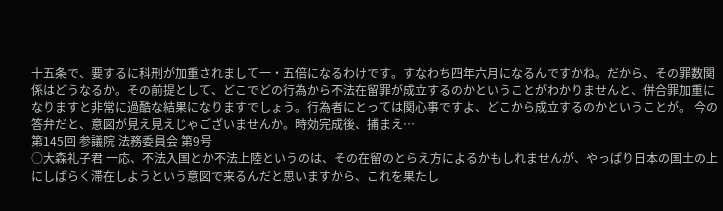十五条で、要するに科刑が加重されまして一・五倍になるわけです。すなわち四年六月になるんですかね。だから、その罪数関係はどうなるか。その前提として、どこでどの行為から不法在留罪が成立するのかということがわかりませんと、併合罪加重になりますと非常に過酷な結果になりますでしょう。行為者にとっては関心事ですよ、どこから成立するのかということが。 今の答弁だと、意図が見え見えじゃございませんか。時効完成後、捕まえ…
第145回 参議院 法務委員会 第9号
○大森礼子君 一応、不法入国とか不法上陸というのは、その在留のとらえ方によるかもしれませんが、やっぱり日本の国土の上にしばらく滞在しようという意図で来るんだと思いますから、これを果たし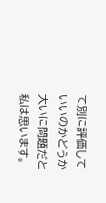て別に評価していいのかどうか大いに問題だと私は思います。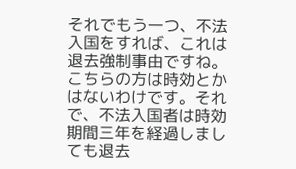それでもう一つ、不法入国をすれば、これは退去強制事由ですね。こちらの方は時効とかはないわけです。それで、不法入国者は時効期間三年を経過しましても退去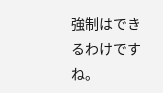強制はできるわけですね。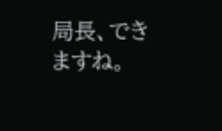局長、できますね。